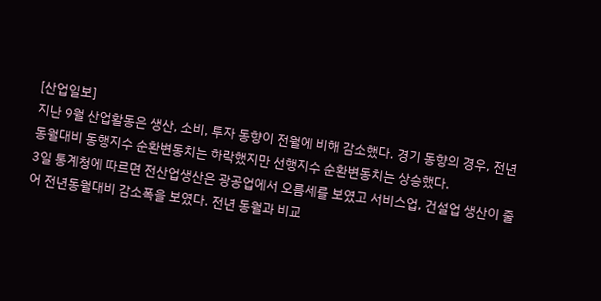[산업일보]
지난 9월 산업활동은 생산, 소비, 투자 동향이 전월에 비해 감소했다. 경기 동향의 경우, 전년동월대비 동행지수 순환변동치는 하락했지만 선행지수 순환변동치는 상승했다.
3일 통계청에 따르면 전산업생산은 광공업에서 오름세를 보였고 서비스업, 건설업 생산이 줄어 전년동월대비 감소폭을 보였다. 전년 동월과 비교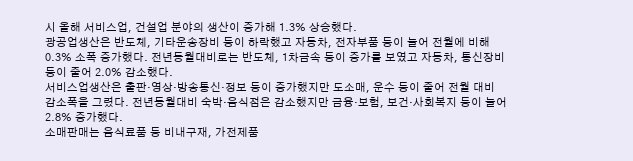시 올해 서비스업, 건설업 분야의 생산이 증가해 1.3% 상승했다.
광공업생산은 반도체, 기타운송장비 등이 하락했고 자동차, 전자부품 등이 늘어 전월에 비해 0.3% 소폭 증가했다. 전년동월대비로는 반도체, 1차금속 등이 증가를 보였고 자동차, 통신장비 등이 줄어 2.0% 감소했다.
서비스업생산은 출판·영상·방송통신·정보 등이 증가했지만 도소매, 운수 등이 줄어 전월 대비 감소폭을 그렸다. 전년동월대비 숙박·음식점은 감소했지만 금융·보험, 보건·사회복지 등이 늘어 2.8% 증가했다.
소매판매는 음식료품 등 비내구재, 가전제품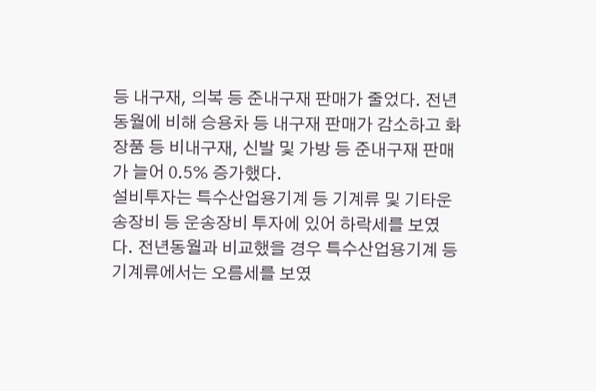등 내구재, 의복 등 준내구재 판매가 줄었다. 전년동월에 비해 승용차 등 내구재 판매가 감소하고 화장품 등 비내구재, 신발 및 가방 등 준내구재 판매가 늘어 0.5% 증가했다.
설비투자는 특수산업용기계 등 기계류 및 기타운송장비 등 운송장비 투자에 있어 하락세를 보였다. 전년동월과 비교했을 경우 특수산업용기계 등 기계류에서는 오름세를 보였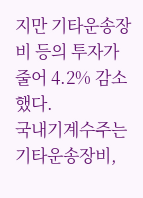지만 기타운송장비 등의 투자가 줄어 4.2% 감소했다.
국내기계수주는 기타운송장비,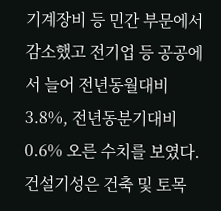기계장비 등 민간 부문에서 감소했고 전기업 등 공공에서 늘어 전년동월대비 3.8%, 전년동분기대비 0.6% 오른 수치를 보였다.
건설기성은 건축 및 토목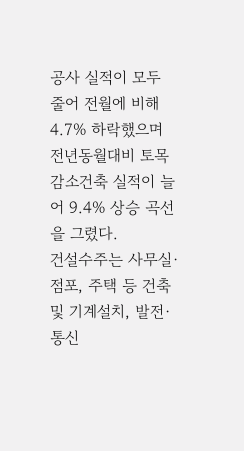공사 실적이 모두 줄어 전월에 비해 4.7% 하락했으며 전년동월대비 토목 감소건축 실적이 늘어 9.4% 상승 곡선을 그렸다.
건설수주는 사무실·점포, 주택 등 건축 및 기계설치, 발전·통신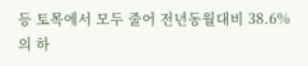등 토목에서 모두 줄어 전년동월대비 38.6%의 하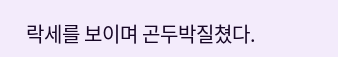락세를 보이며 곤두박질쳤다.